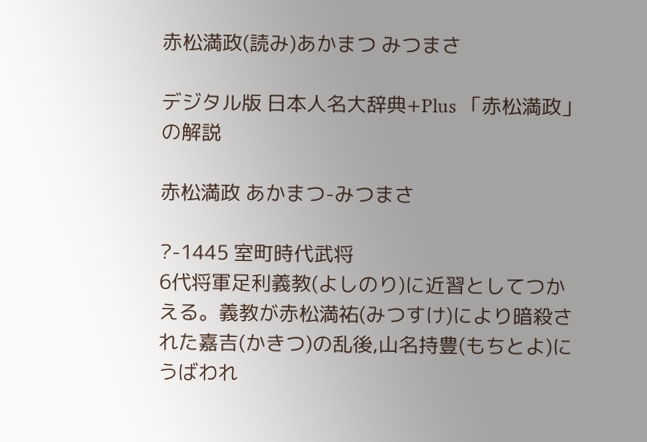赤松満政(読み)あかまつ みつまさ

デジタル版 日本人名大辞典+Plus 「赤松満政」の解説

赤松満政 あかまつ-みつまさ

?-1445 室町時代武将
6代将軍足利義教(よしのり)に近習としてつかえる。義教が赤松満祐(みつすけ)により暗殺された嘉吉(かきつ)の乱後,山名持豊(もちとよ)にうばわれ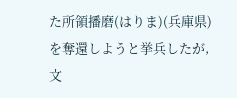た所領播磨(はりま)(兵庫県)を奪還しようと挙兵したが,文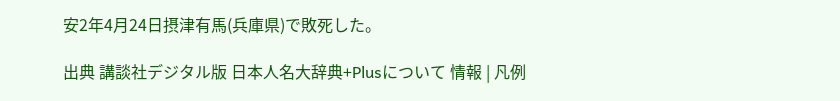安2年4月24日摂津有馬(兵庫県)で敗死した。

出典 講談社デジタル版 日本人名大辞典+Plusについて 情報 | 凡例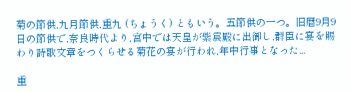菊の節供,九月節供,重九 (ちょうく) ともいう。五節供の一つ。旧暦9月9日の節供で,奈良時代より,宮中では天皇が紫宸殿に出御し,群臣に宴を賜わり詩歌文章をつくらせる菊花の宴が行われ,年中行事となった...

重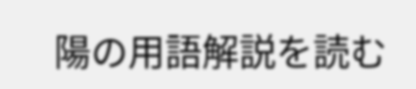陽の用語解説を読む